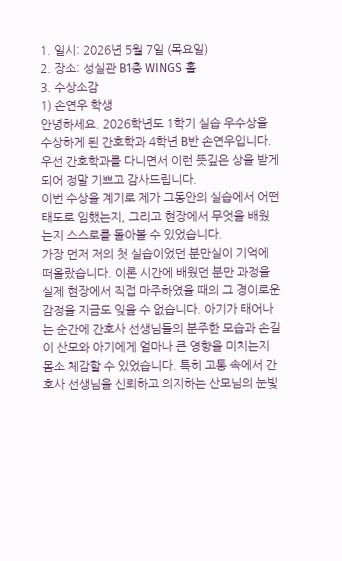1. 일시: 2026년 5월 7일 (목요일)
2. 장소: 성실관 B1층 WINGS 홀
3. 수상소감
1) 손연우 학생
안녕하세요. 2026학년도 1학기 실습 우수상을 수상하게 된 간호학과 4학년 B반 손연우입니다.
우선 간호학과를 다니면서 이런 뜻깊은 상을 받게 되어 정말 기쁘고 감사드립니다.
이번 수상을 계기로 제가 그동안의 실습에서 어떤 태도로 임했는지, 그리고 현장에서 무엇을 배웠는지 스스로를 돌아볼 수 있었습니다.
가장 먼저 저의 첫 실습이었던 분만실이 기억에 떠올랐습니다. 이론 시간에 배웠던 분만 과정을 실제 현장에서 직접 마주하였을 때의 그 경이로운 감정을 지금도 잊을 수 없습니다. 아기가 태어나는 순간에 간호사 선생님들의 분주한 모습과 손길이 산모와 아기에게 얼마나 큰 영향을 미치는지 몸소 체감할 수 있었습니다. 특히 고통 속에서 간호사 선생님을 신뢰하고 의지하는 산모님의 눈빛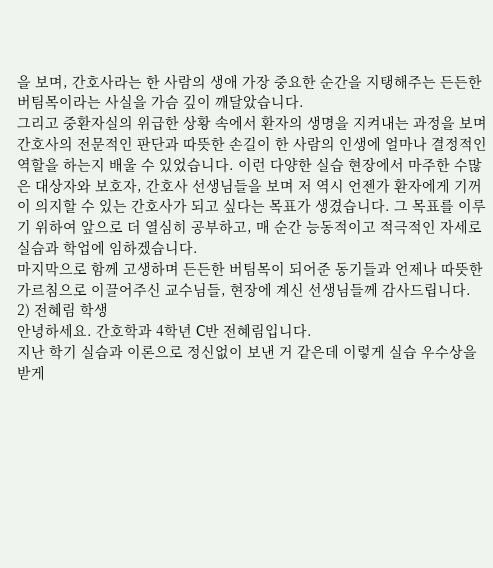을 보며, 간호사라는 한 사람의 생애 가장 중요한 순간을 지탱해주는 든든한 버팀목이라는 사실을 가슴 깊이 깨달았습니다.
그리고 중환자실의 위급한 상황 속에서 환자의 생명을 지켜내는 과정을 보며 간호사의 전문적인 판단과 따뜻한 손길이 한 사람의 인생에 얼마나 결정적인 역할을 하는지 배울 수 있었습니다. 이런 다양한 실습 현장에서 마주한 수많은 대상자와 보호자, 간호사 선생님들을 보며 저 역시 언젠가 환자에게 기꺼이 의지할 수 있는 간호사가 되고 싶다는 목표가 생겼습니다. 그 목표를 이루기 위하여 앞으로 더 열심히 공부하고, 매 순간 능동적이고 적극적인 자세로 실습과 학업에 임하겠습니다.
마지막으로 함께 고생하며 든든한 버팀목이 되어준 동기들과 언제나 따뜻한 가르침으로 이끌어주신 교수님들, 현장에 계신 선생님들께 감사드립니다.
2) 전혜림 학생
안녕하세요. 간호학과 4학년 C반 전혜림입니다.
지난 학기 실습과 이론으로 정신없이 보낸 거 같은데 이렇게 실습 우수상을 받게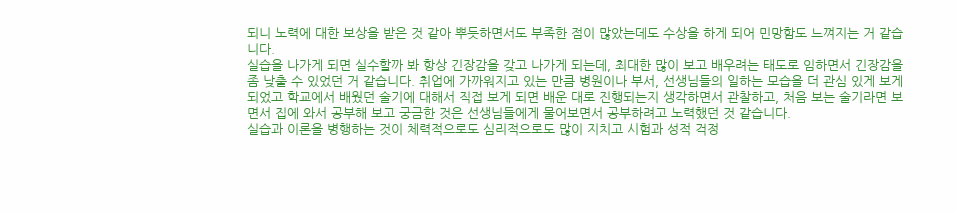되니 노력에 대한 보상을 받은 것 같아 뿌듯하면서도 부족한 점이 많았는데도 수상을 하게 되어 민망함도 느껴지는 거 같습니다.
실습을 나가게 되면 실수할까 봐 항상 긴장감을 갖고 나가게 되는데, 최대한 많이 보고 배우려는 태도로 임하면서 긴장감을 좀 낮출 수 있었던 거 같습니다. 취업에 가까워지고 있는 만큼 병원이나 부서, 선생님들의 일하는 모습을 더 관심 있게 보게 되었고 학교에서 배웠던 술기에 대해서 직접 보게 되면 배운 대로 진행되는지 생각하면서 관찰하고, 처음 보는 술기라면 보면서 집에 와서 공부해 보고 궁금한 것은 선생님들에게 물어보면서 공부하려고 노력했던 것 같습니다.
실습과 이론을 병행하는 것이 체력적으로도 심리적으로도 많이 지치고 시험과 성적 걱정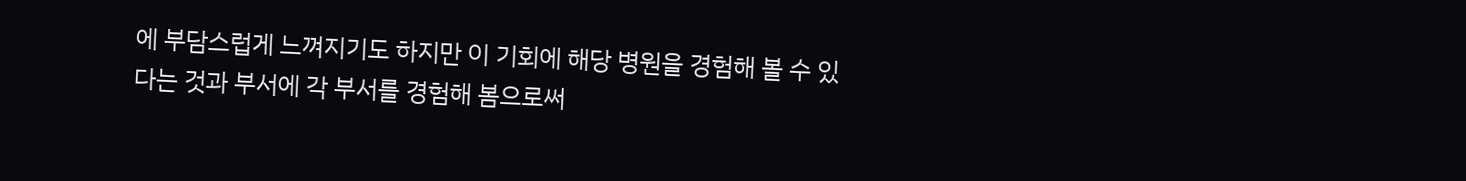에 부담스럽게 느껴지기도 하지만 이 기회에 해당 병원을 경험해 볼 수 있다는 것과 부서에 각 부서를 경험해 봄으로써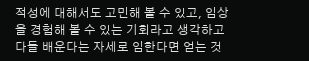적성에 대해서도 고민해 볼 수 있고, 임상을 경험해 볼 수 있는 기회라고 생각하고 다들 배운다는 자세로 임한다면 얻는 것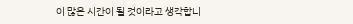이 많은 시간이 될 것이라고 생각합니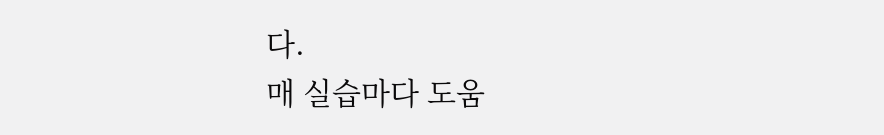다.
매 실습마다 도움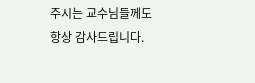주시는 교수님들께도 항상 감사드립니다.